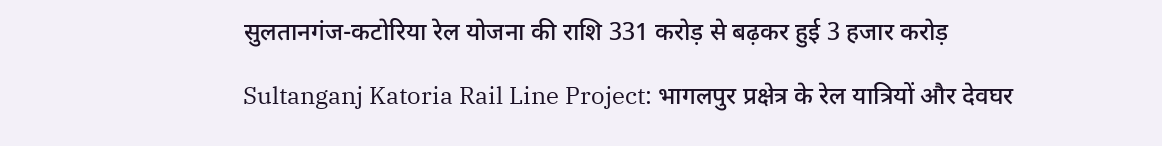सुलतानगंज-कटोरिया रेल योजना की राशि 331 करोड़ से बढ़कर हुई 3 हजार करोड़

Sultanganj Katoria Rail Line Project: भागलपुर प्रक्षेत्र के रेल यात्रियों और देवघर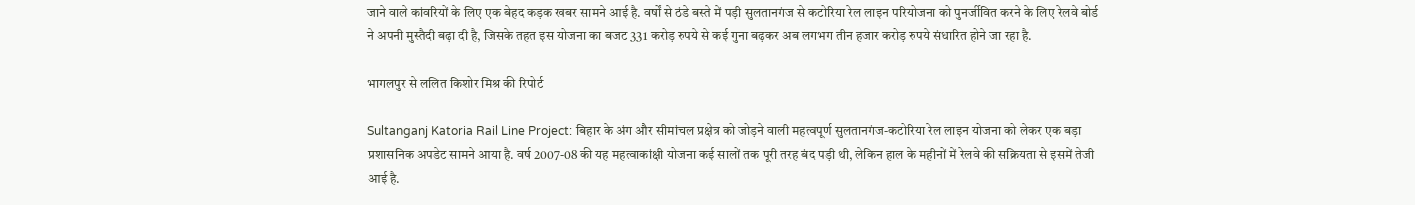जाने वाले कांवरियों के लिए एक बेहद कड़क खबर सामने आई है. वर्षों से ठंडे बस्ते में पड़ी सुलतानगंज से कटोरिया रेल लाइन परियोजना को पुनर्जीवित करने के लिए रेलवे बोर्ड ने अपनी मुस्तैदी बढ़ा दी है, जिसके तहत इस योजना का बजट 331 करोड़ रुपये से कई गुना बढ़कर अब लगभग तीन हजार करोड़ रुपये संधारित होने जा रहा है.

भागलपुर से ललित किशोर मिश्र की रिपोर्ट

Sultanganj Katoria Rail Line Project: बिहार के अंग और सीमांचल प्रक्षेत्र को जोड़ने वाली महत्वपूर्ण सुलतानगंज-कटोरिया रेल लाइन योजना को लेकर एक बड़ा प्रशासनिक अपडेट सामने आया है. वर्ष 2007-08 की यह महत्वाकांक्षी योजना कई सालों तक पूरी तरह बंद पड़ी थी, लेकिन हाल के महीनों में रेलवे की सक्रियता से इसमें तेजी आई है.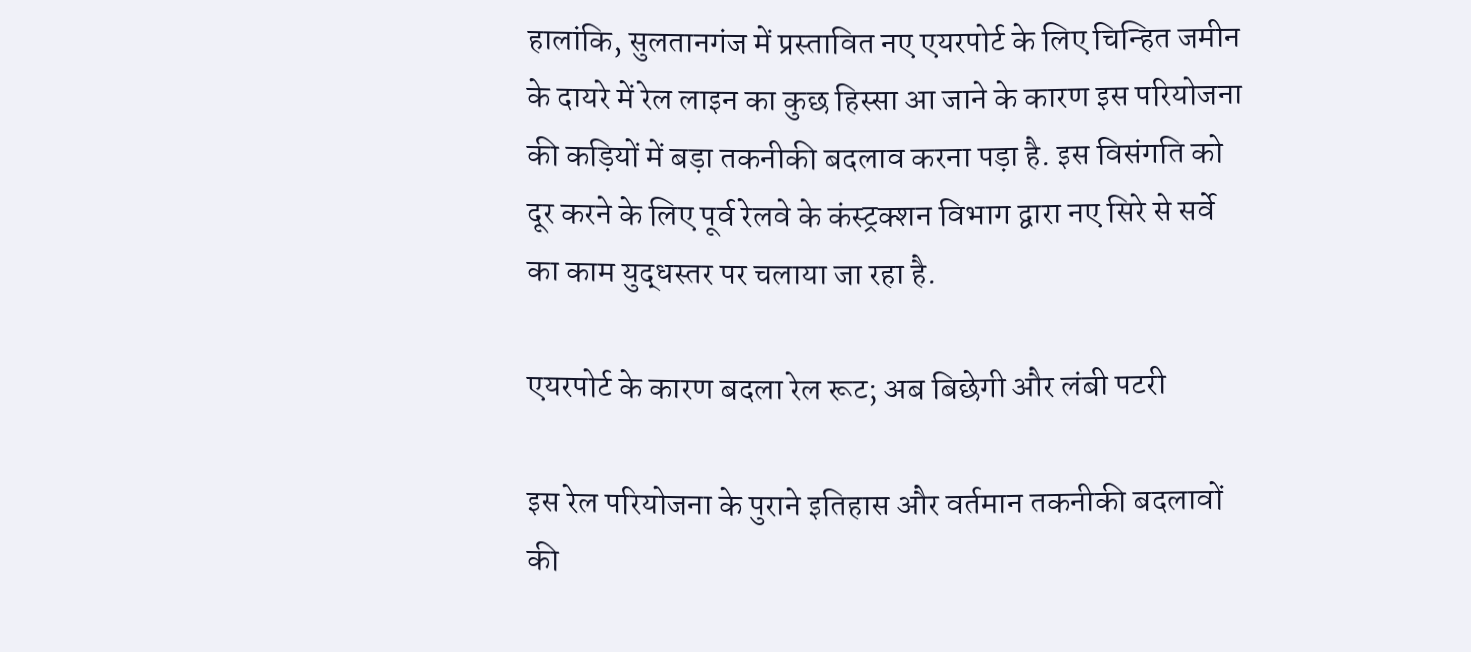हालांकि, सुलतानगंज में प्रस्तावित नए एयरपोर्ट के लिए चिन्हित जमीन के दायरे में रेल लाइन का कुछ हिस्सा आ जाने के कारण इस परियोजना की कड़ियों में बड़ा तकनीकी बदलाव करना पड़ा है. इस विसंगति को दूर करने के लिए पूर्व रेलवे के कंस्ट्रक्शन विभाग द्वारा नए सिरे से सर्वे का काम युद्धस्तर पर चलाया जा रहा है.

एयरपोर्ट के कारण बदला रेल रूट; अब बिछेगी और लंबी पटरी

इस रेल परियोजना के पुराने इतिहास और वर्तमान तकनीकी बदलावों की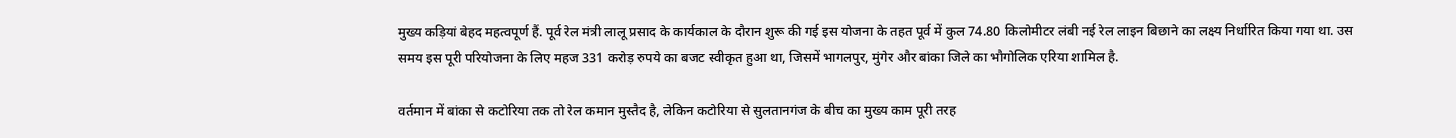मुख्य कड़ियां बेहद महत्वपूर्ण हैं. पूर्व रेल मंत्री लालू प्रसाद के कार्यकाल के दौरान शुरू की गई इस योजना के तहत पूर्व में कुल 74.80 किलोमीटर लंबी नई रेल लाइन बिछाने का लक्ष्य निर्धारित किया गया था. उस समय इस पूरी परियोजना के लिए महज 331 करोड़ रुपये का बजट स्वीकृत हुआ था, जिसमें भागलपुर, मुंगेर और बांका जिले का भौगोलिक एरिया शामिल है.

वर्तमान में बांका से कटोरिया तक तो रेल कमान मुस्तैद है, लेकिन कटोरिया से सुलतानगंज के बीच का मुख्य काम पूरी तरह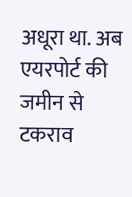अधूरा था. अब एयरपोर्ट की जमीन से टकराव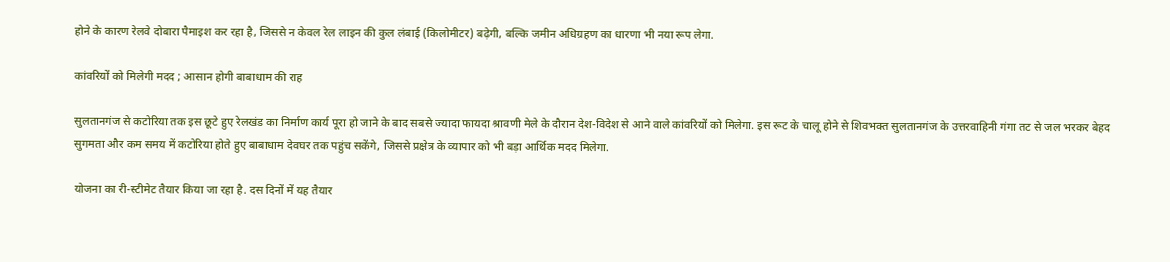होने के कारण रेलवे दोबारा पैमाइश कर रहा है, जिससे न केवल रेल लाइन की कुल लंबाई (किलोमीटर) बढ़ेगी, बल्कि जमीन अधिग्रहण का धारणा भी नया रूप लेगा.

कांवरियों को मिलेगी मदद ; आसान होगी बाबाधाम की राह

सुलतानगंज से कटोरिया तक इस छूटे हुए रेलखंड का निर्माण कार्य पूरा हो जाने के बाद सबसे ज्यादा फायदा श्रावणी मेले के दौरान देश-विदेश से आने वाले कांवरियों को मिलेगा. इस रूट के चालू होने से शिवभक्त सुलतानगंज के उत्तरवाहिनी गंगा तट से जल भरकर बेहद सुगमता और कम समय में कटोरिया होते हुए बाबाधाम देवघर तक पहुंच सकेंगे, जिससे प्रक्षेत्र के व्यापार को भी बड़ा आर्थिक मदद मिलेगा.

योजना का री-स्टीमेट तैयार किया जा रहा है. दस दिनों में यह तैयार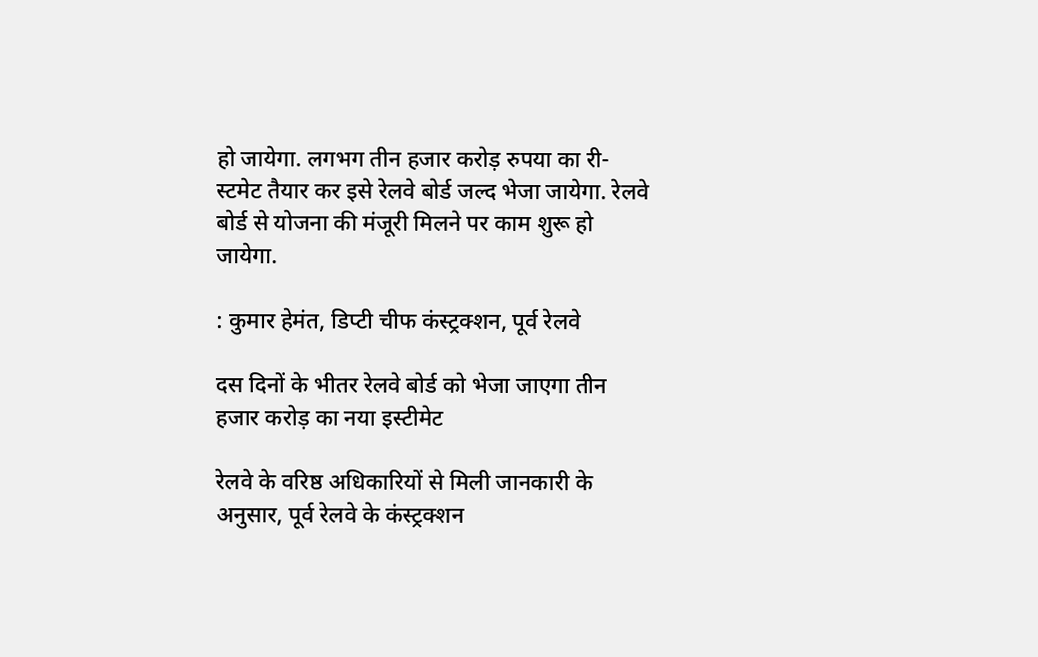हो जायेगा. लगभग तीन हजार करोड़ रुपया का री-स्टमेट तैयार कर इसे रेलवे बोर्ड जल्द भेजा जायेगा. रेलवे बोर्ड से योजना की मंजूरी मिलने पर काम शुरू हो जायेगा.

: कुमार हेमंत, डिप्टी चीफ कंस्ट्रक्शन, पूर्व रेलवे

दस दिनों के भीतर रेलवे बोर्ड को भेजा जाएगा तीन हजार करोड़ का नया इस्टीमेट

रेलवे के वरिष्ठ अधिकारियों से मिली जानकारी के अनुसार, पूर्व रेलवे के कंस्ट्रक्शन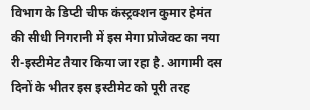विभाग के डिप्टी चीफ कंस्ट्रक्शन कुमार हेमंत की सीधी निगरानी में इस मेगा प्रोजेक्ट का नया री-इस्टीमेट तैयार किया जा रहा है. आगामी दस दिनों के भीतर इस इस्टीमेट को पूरी तरह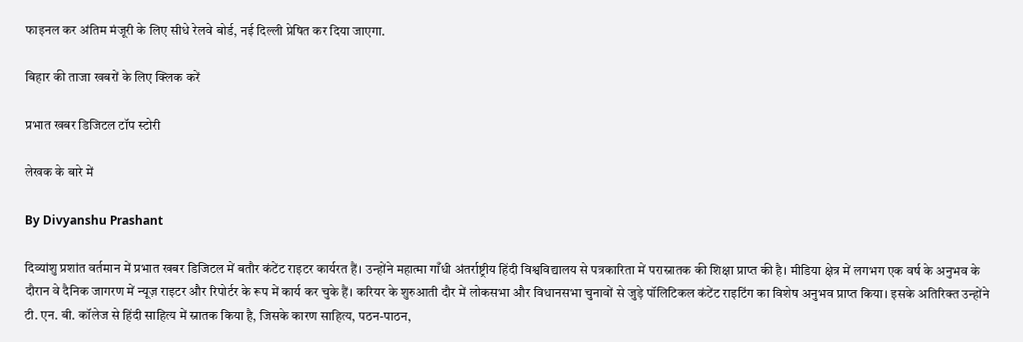फाइनल कर अंतिम मंजूरी के लिए सीधे रेलवे बोर्ड, नई दिल्ली प्रेषित कर दिया जाएगा.

बिहार की ताजा खबरों के लिए क्लिक करें

प्रभात खबर डिजिटल टॉप स्टोरी

लेखक के बारे में

By Divyanshu Prashant

दिव्यांशु प्रशांत वर्तमान में प्रभात खबर डिजिटल में बतौर कंटेंट राइटर कार्यरत हैं। उन्होंने महात्मा गाँधी अंतर्राष्ट्रीय हिंदी विश्वविद्यालय से पत्रकारिता में परास्नातक की शिक्षा प्राप्त की है। मीडिया क्षेत्र में लगभग एक वर्ष के अनुभव के दौरान वे दैनिक जागरण में न्यूज़ राइटर और रिपोर्टर के रूप में कार्य कर चुके हैं। करियर के शुरुआती दौर में लोकसभा और विधानसभा चुनावों से जुड़े पॉलिटिकल कंटेंट राइटिंग का विशेष अनुभव प्राप्त किया। इसके अतिरिक्त उन्होंने टी. एन. बी. कॉलेज से हिंदी साहित्य में स्नातक किया है, जिसके कारण साहित्य, पठन-पाठन,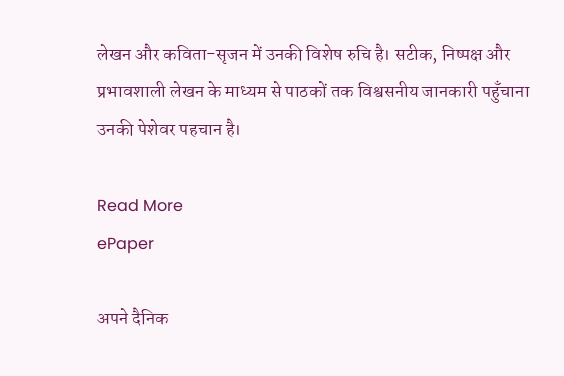लेखन और कविता-सृजन में उनकी विशेष रुचि है। सटीक, निष्पक्ष और प्रभावशाली लेखन के माध्यम से पाठकों तक विश्वसनीय जानकारी पहुँचाना उनकी पेशेवर पहचान है।

Read More
ePaper

अपने दैनिक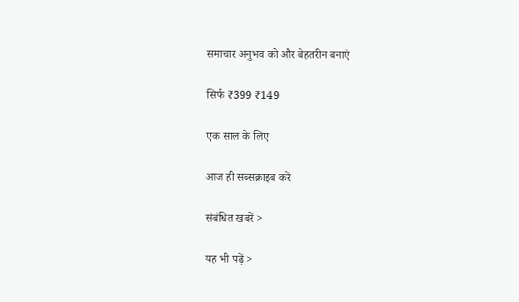समाचार अनुभव को और बेहतरीन बनाएं

सिर्फ ₹399 ₹149

एक साल के लिए

आज ही सब्सक्राइब करें

संबंधित खबरें >

यह भी पढ़ें >